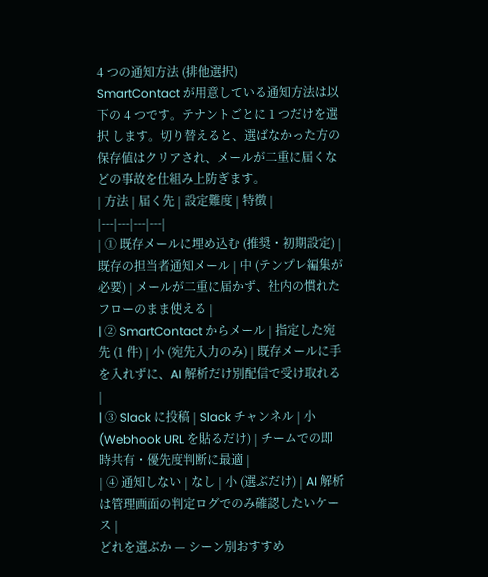4 つの通知方法 (排他選択)
SmartContact が用意している通知方法は以下の 4 つです。テナントごとに 1 つだけを選択 します。切り替えると、選ばなかった方の保存値はクリアされ、メールが二重に届くなどの事故を仕組み上防ぎます。
| 方法 | 届く先 | 設定難度 | 特徴 |
|---|---|---|---|
| ① 既存メールに埋め込む (推奨・初期設定) | 既存の担当者通知メール | 中 (テンプレ編集が必要) | メールが二重に届かず、社内の慣れたフローのまま使える |
| ② SmartContact からメール | 指定した宛先 (1 件) | 小 (宛先入力のみ) | 既存メールに手を入れずに、AI 解析だけ別配信で受け取れる |
| ③ Slack に投稿 | Slack チャンネル | 小 (Webhook URL を貼るだけ) | チームでの即時共有・優先度判断に最適 |
| ④ 通知しない | なし | 小 (選ぶだけ) | AI 解析は管理画面の判定ログでのみ確認したいケース |
どれを選ぶか — シーン別おすすめ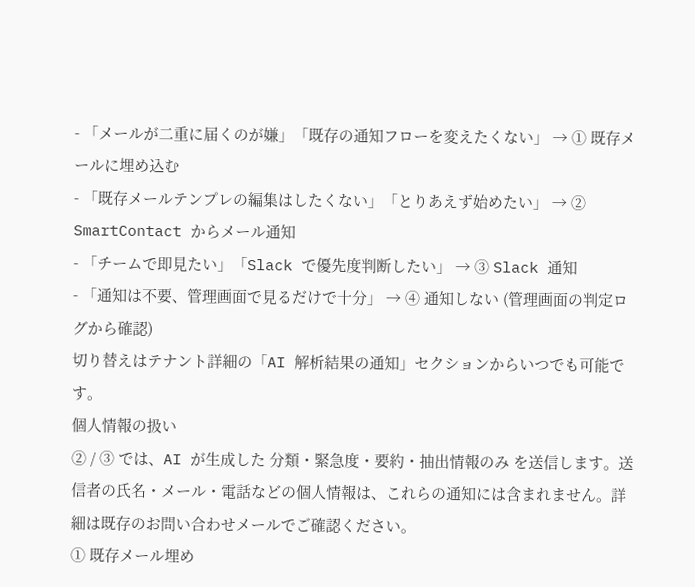- 「メールが二重に届くのが嫌」「既存の通知フローを変えたくない」 → ① 既存メールに埋め込む
- 「既存メールテンプレの編集はしたくない」「とりあえず始めたい」 → ② SmartContact からメール通知
- 「チームで即見たい」「Slack で優先度判断したい」 → ③ Slack 通知
- 「通知は不要、管理画面で見るだけで十分」 → ④ 通知しない (管理画面の判定ログから確認)
切り替えはテナント詳細の「AI 解析結果の通知」セクションからいつでも可能です。
個人情報の扱い
② / ③ では、AI が生成した 分類・緊急度・要約・抽出情報のみ を送信します。送信者の氏名・メール・電話などの個人情報は、これらの通知には含まれません。詳細は既存のお問い合わせメールでご確認ください。
① 既存メール埋め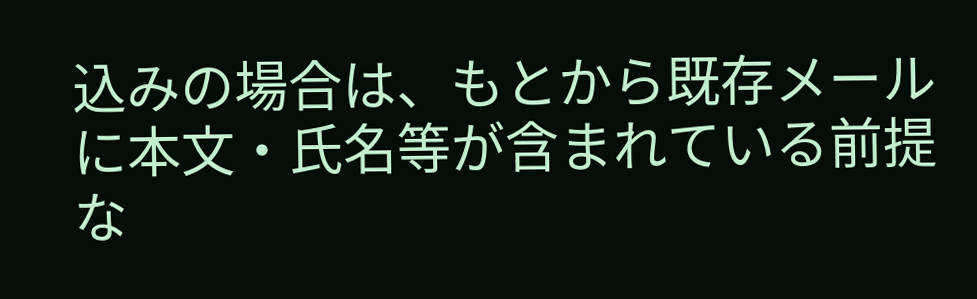込みの場合は、もとから既存メールに本文・氏名等が含まれている前提な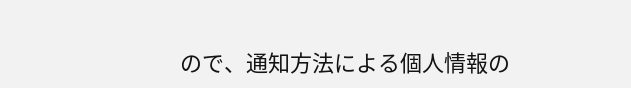ので、通知方法による個人情報の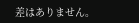差はありません。